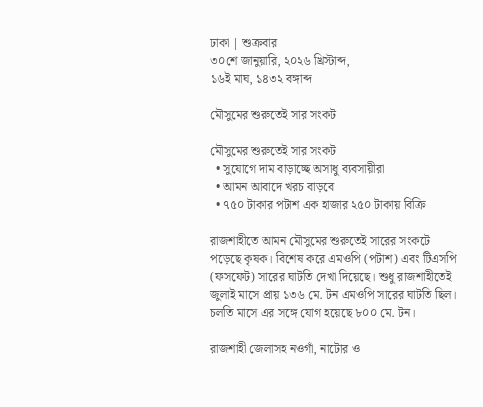ঢাকা | শুক্রবার
৩০শে জানুয়ারি, ২০২৬ খ্রিস্টাব্দ,
১৬ই মাঘ, ১৪৩২ বঙ্গাব্দ

মৌসুমের শুরুতেই সার সংকট

মৌসুমের শুরুতেই সার সংকট
  • সুযোগে দাম বাড়াচ্ছে অসাধু ব্যবসায়ীরা
  • আমন আবাদে খরচ বাড়বে
  • ৭৫০ টাকার পটাশ এক হাজার ২৫০ টাকায় বিক্রি

রাজশাহীতে আমন মৌসুমের শুরুতেই সারের সংকটে পড়েছে কৃষক। বিশেষ করে এমওপি (পটাশ) এবং টিএসপি (ফসফেট) সারের ঘাটতি দেখা দিয়েছে। শুধু রাজশাহীতেই জুলাই মাসে প্রায় ১৩৬ মে. টন এমওপি সারের ঘাটতি ছিল। চলতি মাসে এর সঙ্গে যোগ হয়েছে ৮০০ মে. টন।

রাজশাহী জেলাসহ নওগাঁ, নাটোর ও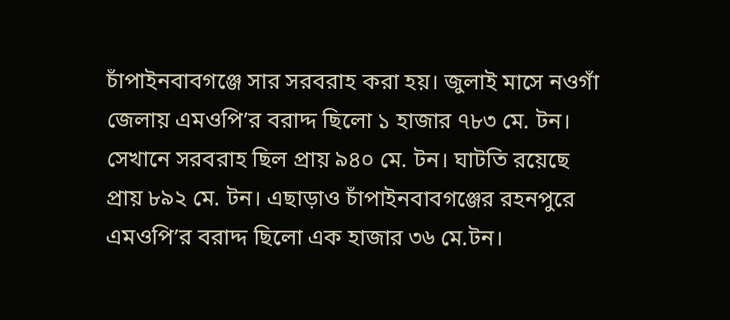চাঁপাইনবাবগঞ্জে সার সরবরাহ করা হয়। জুলাই মাসে নওগাঁ জেলায় এমওপি’র বরাদ্দ ছিলো ১ হাজার ৭৮৩ মে. টন। সেখানে সরবরাহ ছিল প্রায় ৯৪০ মে. টন। ঘাটতি রয়েছে প্রায় ৮৯২ মে. টন। এছাড়াও চাঁপাইনবাবগঞ্জের রহনপুরে এমওপি’র বরাদ্দ ছিলো এক হাজার ৩৬ মে.টন।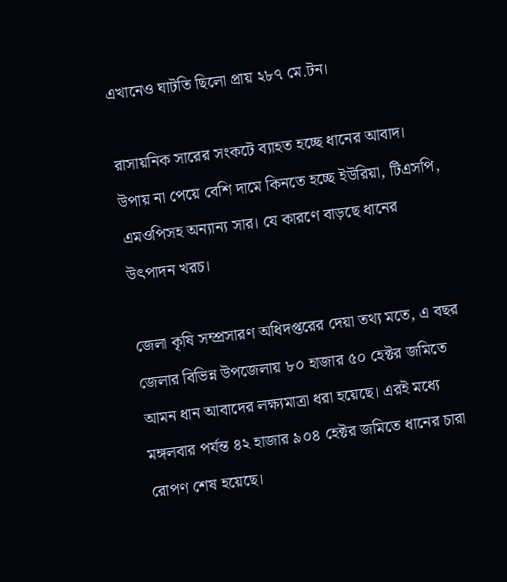এখানেও ঘাটতি ছিলো প্রায় ২৮৭ মে.টন।

রাসায়নিক সারের সংকটে ব্যাহত হচ্ছে ধানের আবাদ। উপায় না পেয়ে বেশি দামে কিনতে হচ্ছে ইউরিয়া, টিএসপি, এমওপিসহ অন্যান্য সার। যে কারণে বাড়ছে ধানের উৎপাদন খরচ।

জেলা কৃষি সম্প্রসারণ অধিদপ্তরের দেয়া তথ্য মতে, এ বছর জেলার বিভিন্ন উপজেলায় ৮০ হাজার ৫০ হেক্টর জমিতে আমন ধান আবাদের লক্ষ্যমাত্রা ধরা হয়েছে। এরই মধ্যে মঙ্গলবার পর্যন্ত ৪২ হাজার ৯০৪ হেক্টর জমিতে ধানের চারা রোপণ শেষ হয়েছে।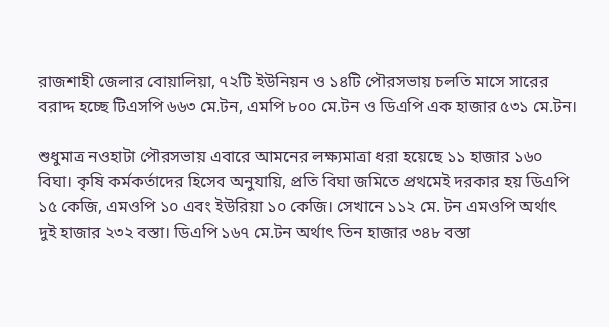রাজশাহী জেলার বোয়ালিয়া, ৭২টি ইউনিয়ন ও ১৪টি পৌরসভায় চলতি মাসে সারের বরাদ্দ হচ্ছে টিএসপি ৬৬৩ মে.টন, এমপি ৮০০ মে.টন ও ডিএপি এক হাজার ৫৩১ মে.টন।

শুধুমাত্র নওহাটা পৌরসভায় এবারে আমনের লক্ষ্যমাত্রা ধরা হয়েছে ১১ হাজার ১৬০ বিঘা। কৃষি কর্মকর্তাদের হিসেব অনুযায়ি, প্রতি বিঘা জমিতে প্রথমেই দরকার হয় ডিএপি ১৫ কেজি, এমওপি ১০ এবং ইউরিয়া ১০ কেজি। সেখানে ১১২ মে. টন এমওপি অর্থাৎ দুই হাজার ২৩২ বস্তা। ডিএপি ১৬৭ মে.টন অর্থাৎ তিন হাজার ৩৪৮ বস্তা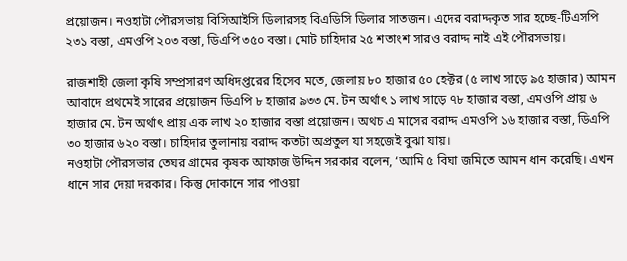প্রয়োজন। নওহাটা পৌরসভায় বিসিআইসি ডিলারসহ বিএডিসি ডিলার সাতজন। এদের বরাদ্দকৃত সার হচ্ছে-টিএসপি ২৩১ বস্তা, এমওপি ২০৩ বস্তা, ডিএপি ৩৫০ বস্তা। মোট চাহিদার ২৫ শতাংশ সারও বরাদ্দ নাই এই পৌরসভায়।

রাজশাহী জেলা কৃষি সম্প্রসারণ অধিদপ্তরের হিসেব মতে, জেলায় ৮০ হাজার ৫০ হেক্টর (৫ লাখ সাড়ে ৯৫ হাজার) আমন আবাদে প্রথমেই সারের প্রয়োজন ডিএপি ৮ হাজার ৯৩৩ মে. টন অর্থাৎ ১ লাখ সাড়ে ৭৮ হাজার বস্তা, এমওপি প্রায় ৬ হাজার মে. টন অর্থাৎ প্রায় এক লাখ ২০ হাজার বস্তা প্রয়োজন। অথচ এ মাসের বরাদ্দ এমওপি ১৬ হাজার বস্তা, ডিএপি ৩০ হাজার ৬২০ বস্তা। চাহিদার তুলানায় বরাদ্দ কতটা অপ্রতুল যা সহজেই বুঝা যায়।
নওহাটা পৌরসভার তেঘর গ্রামের কৃষক আফাজ উদ্দিন সরকার বলেন, ‘আমি ৫ বিঘা জমিতে আমন ধান করেছি। এখন ধানে সার দেয়া দরকার। কিন্তু দোকানে সার পাওয়া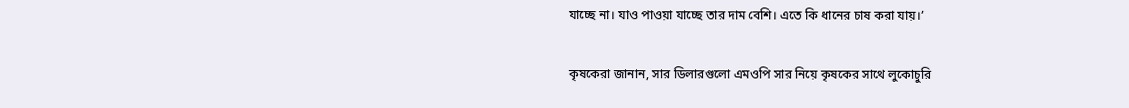যাচ্ছে না। যাও পাওয়া যাচ্ছে তার দাম বেশি। এতে কি ধানের চাষ করা যায়।’

কৃষকেরা জানান, সার ডিলারগুলো এমওপি সার নিয়ে কৃষকের সাথে লুকোচুরি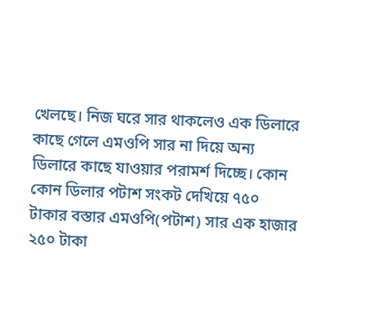খেলছে। নিজ ঘরে সার থাকলেও এক ডিলারে কাছে গেলে এমওপি সার না দিয়ে অন্য ডিলারে কাছে যাওয়ার পরামর্শ দিচ্ছে। কোন কোন ডিলার পটাশ সংকট দেখিয়ে ৭৫০ টাকার বস্তার এমওপি(পটাশ) সার এক হাজার ২৫০ টাকা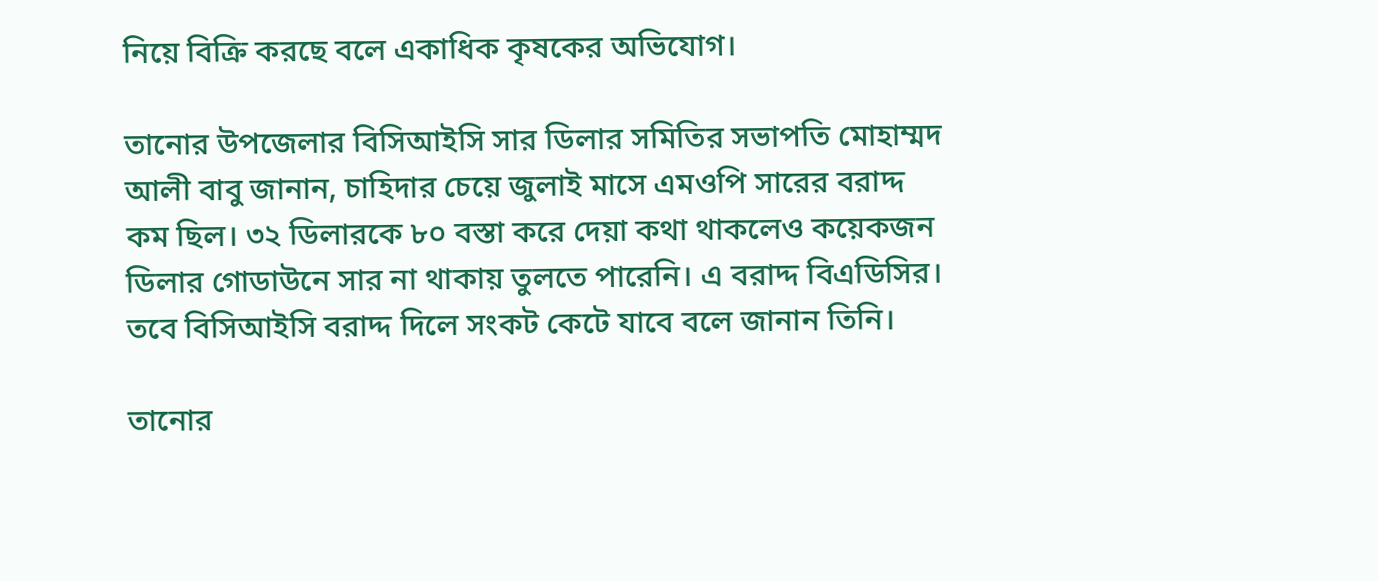নিয়ে বিক্রি করছে বলে একাধিক কৃষকের অভিযোগ।

তানোর উপজেলার বিসিআইসি সার ডিলার সমিতির সভাপতি মোহাম্মদ আলী বাবু জানান, চাহিদার চেয়ে জুলাই মাসে এমওপি সারের বরাদ্দ কম ছিল। ৩২ ডিলারকে ৮০ বস্তা করে দেয়া কথা থাকলেও কয়েকজন ডিলার গোডাউনে সার না থাকায় তুলতে পারেনি। এ বরাদ্দ বিএডিসির। তবে বিসিআইসি বরাদ্দ দিলে সংকট কেটে যাবে বলে জানান তিনি।

তানোর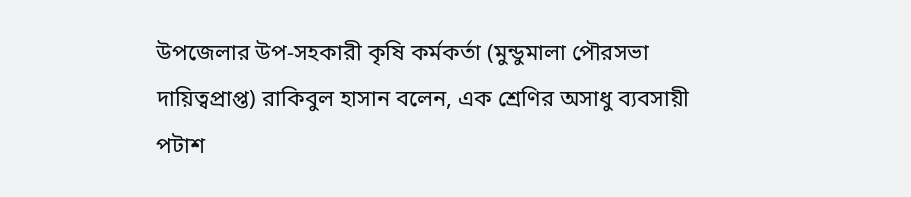উপজেলার উপ-সহকারী কৃষি কর্মকর্তা (মুন্ডুমালা পৌরসভা দায়িত্বপ্রাপ্ত) রাকিবুল হাসান বলেন, এক শ্রেণির অসাধু ব্যবসায়ী পটাশ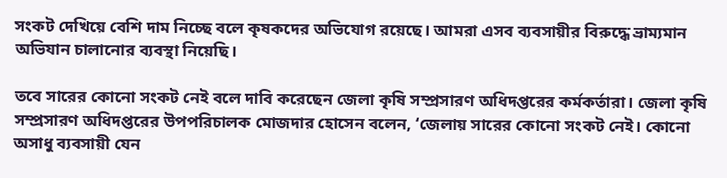সংকট দেখিয়ে বেশি দাম নিচ্ছে বলে কৃষকদের অভিযোগ রয়েছে। আমরা এসব ব্যবসায়ীর বিরুদ্ধে ভ্রাম্যমান অভিযান চালানোর ব্যবস্থা নিয়েছি।

তবে সারের কোনো সংকট নেই বলে দাবি করেছেন জেলা কৃষি সম্প্রসারণ অধিদপ্তরের কর্মকর্তারা। জেলা কৃষি সম্প্রসারণ অধিদপ্তরের উপপরিচালক মোজদার হোসেন বলেন, ‘জেলায় সারের কোনো সংকট নেই। কোনো অসাধু ব্যবসায়ী যেন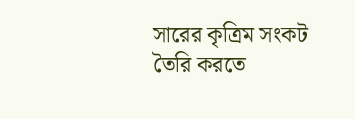সারের কৃত্রিম সংকট তৈরি করতে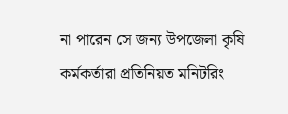না পারেন সে জন্য উপজেলা কৃষি কর্মকর্তারা প্রতিনিয়ত মনিটরিং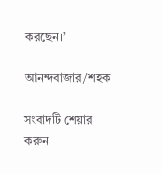করছেন।’

আনন্দবাজার/শহক

সংবাদটি শেয়ার করুন